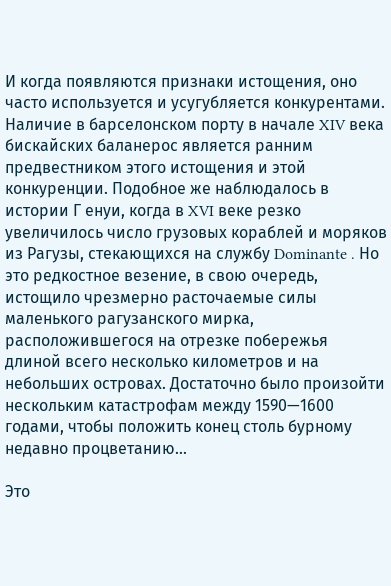И когда появляются признаки истощения, оно часто используется и усугубляется конкурентами. Наличие в барселонском порту в начале XIV века бискайских баланерос является ранним предвестником этого истощения и этой конкуренции. Подобное же наблюдалось в истории Г енуи, когда в XVI веке резко увеличилось число грузовых кораблей и моряков из Рагузы, стекающихся на службу Dominante . Но это редкостное везение, в свою очередь, истощило чрезмерно расточаемые силы маленького рагузанского мирка, расположившегося на отрезке побережья длиной всего несколько километров и на небольших островах. Достаточно было произойти нескольким катастрофам между 1590—1600 годами, чтобы положить конец столь бурному недавно процветанию...

Это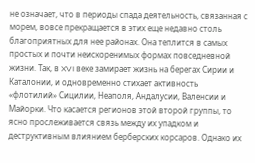не означает, что в периоды спада деятельность, связанная с морем, вовсе прекращается в этих еще недавно столь благоприятных для нее районах. Она теплится в самых простых и почти неискоренимых формах повседневной жизни. Так, в XVI веке замирает жизнь на берегах Сирии и Каталонии, и одновременно стихает активность «флотилий» Сицилии, Неаполя, Андалусии, Валенсии и Майорки. Что касается регионов этой второй группы, то ясно прослеживается связь между их упадком и деструктивным влиянием берберских корсаров. Однако их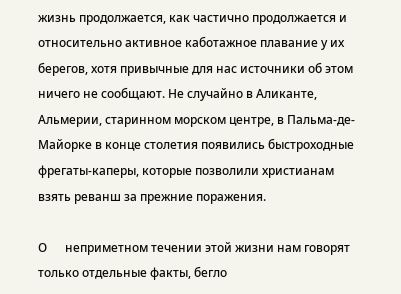жизнь продолжается, как частично продолжается и относительно активное каботажное плавание у их берегов, хотя привычные для нас источники об этом ничего не сообщают. Не случайно в Аликанте, Альмерии, старинном морском центре, в Пальма-де-Майорке в конце столетия появились быстроходные фрегаты-каперы, которые позволили христианам взять реванш за прежние поражения.

О      неприметном течении этой жизни нам говорят только отдельные факты, бегло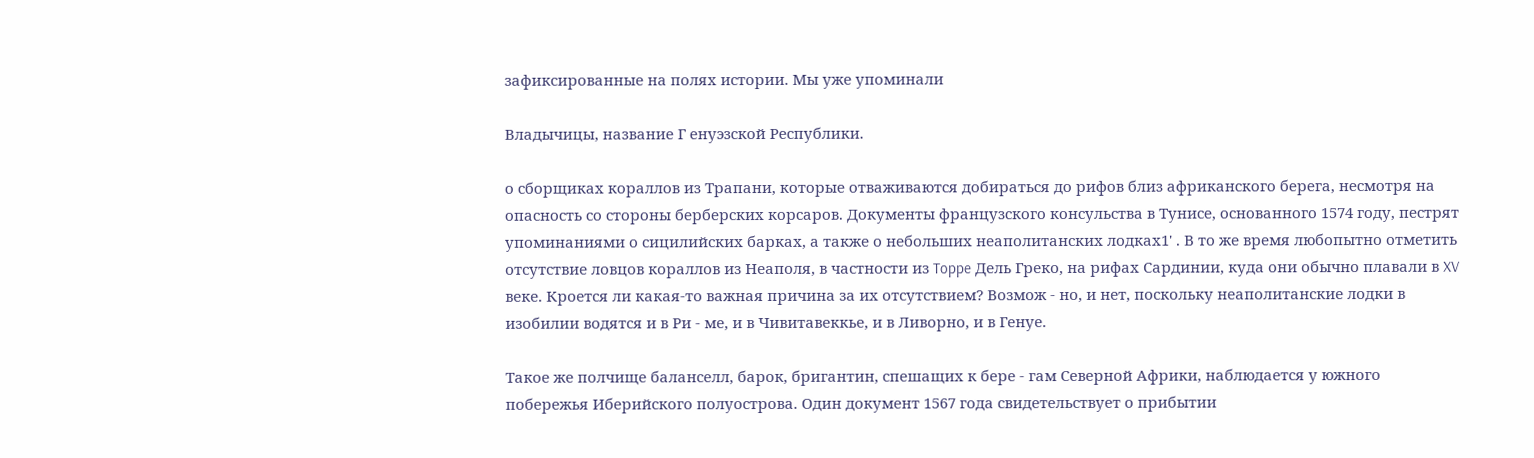зафиксированные на полях истории. Мы уже упоминали

Владычицы, название Г енуэзской Республики.

о сборщиках кораллов из Трапани, которые отваживаются добираться до рифов близ африканского берега, несмотря на опасность со стороны берберских корсаров. Документы французского консульства в Тунисе, основанного 1574 году, пестрят упоминаниями о сицилийских барках, а также о небольших неаполитанских лодках1' . В то же время любопытно отметить отсутствие ловцов кораллов из Неаполя, в частности из Toppe Дель Греко, на рифах Сардинии, куда они обычно плавали в XV веке. Кроется ли какая-то важная причина за их отсутствием? Возмож - но, и нет, поскольку неаполитанские лодки в изобилии водятся и в Ри - ме, и в Чивитавеккье, и в Ливорно, и в Генуе.

Такое же полчище баланселл, барок, бригантин, спешащих к бере - гам Северной Африки, наблюдается у южного побережья Иберийского полуострова. Один документ 1567 года свидетельствует о прибытии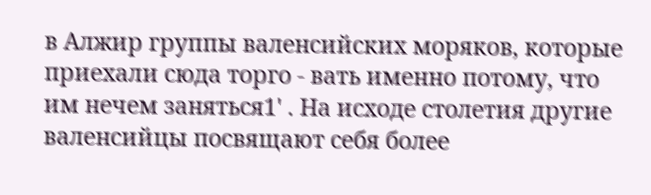в Алжир группы валенсийских моряков, которые приехали сюда торго - вать именно потому, что им нечем заняться1' . На исходе столетия другие валенсийцы посвящают себя более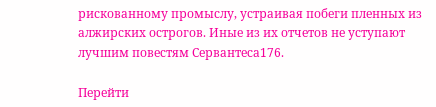рискованному промыслу, устраивая побеги пленных из алжирских острогов. Иные из их отчетов не уступают лучшим повестям Сервантеса176.

Перейти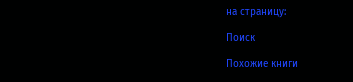на страницу:

Поиск

Похожие книги